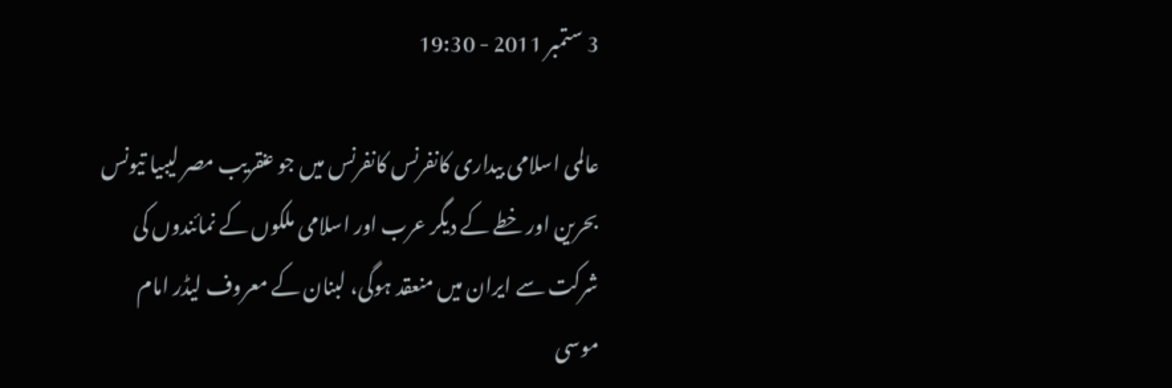3 ستمبر 2011 - 19:30

عالمی اسلامی بیداری کانفرنس کانفرنس میں جو عنقریب مصر لیبیا تیونس بحرین اور خطے کے دیگر عرب اور اسلامی ملکوں کے نمائندوں کی شرکت سے ایران میں منعقد ہوگی، لبنان کے معروف لیڈر امام موسی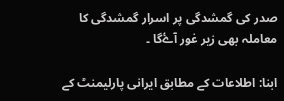صدر کی گمشدگی پر اسرار گمشدگی کا معاملہ بھی زیر غور آۓگا ۔

ابنا: اطلاعات کے مطابق ایرانی پارلیمنٹ کے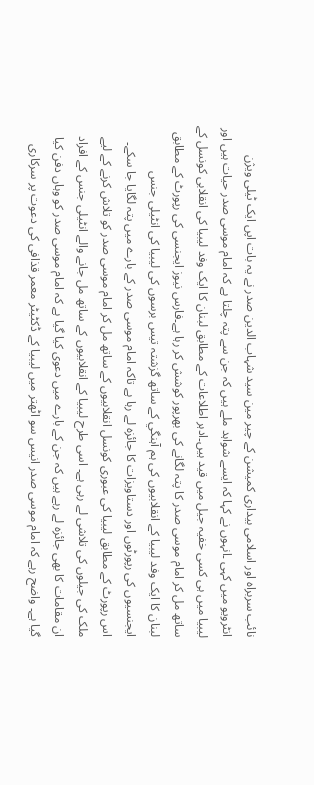نائب سربراہ اور اسلامی بیداری کمیشن کے چیر مین سید شہاب الدین صدر نے یہ بات اپں ایک ٹیلی ویژن انٹرویو میں کہی ۔انہوں نے کہا کہ ایسے شواہد ملے ہیں کہ جن سے پتہ چلتا ہے کہ امام موسی صدر حیات ہیں اور لیبیا میں ہی کسی خفیہ جیل میں قید ہیں۔ادہر اطلاعات کے مطابق لبنان کا ایک وفد لیبیا کی انقلابی کونسل کے ساتھ مل کر امام موسی صدر کا پتہ لگانے کی بھرپور کوشش کر رہا ہے۔فارس نیوز ایجنسی کی رپورٹ کے مطابق لبنان کا ایک وفد لیبیا کے انقلابیوں کی ہم آہنگي کے ساتھ گزشتہ تیس برسوں کی لیبیا کی انٹیلی جنس ایجنسیوں کی رپورٹوں اور دستاویزات کا جائزہ لے رہا ہے تاکہ امام موسی صدر کے بارے میں پتہ لگایا جا سکے۔ اس رپورٹ کے مطابق لیبیا کی عبوری کونسل انقلابیوں کے ساتھ مل کر امام موسی صدر کو تلاش کرنے کے لیے ملک کی جیلوں کی تلاشی لے رہی ہے۔ اسی طرح لیبیا کے انقلابیوں کے ساتھ مل جانے والے انٹیلی جنس کے افراد ان مقامات کا بھی جائزہ لے رہے ہیں کہ جن کے بارے میں دعوی کیا گیا ہے کہ امام موسی صدر کو وہاں دفن کیا گیا ہے۔ واضح رہے کہ امام موسی صدر انیس سو اٹھتر میں لیبیا کے ڈکٹیٹر معمر قذافی کی دعوت پر سرکاری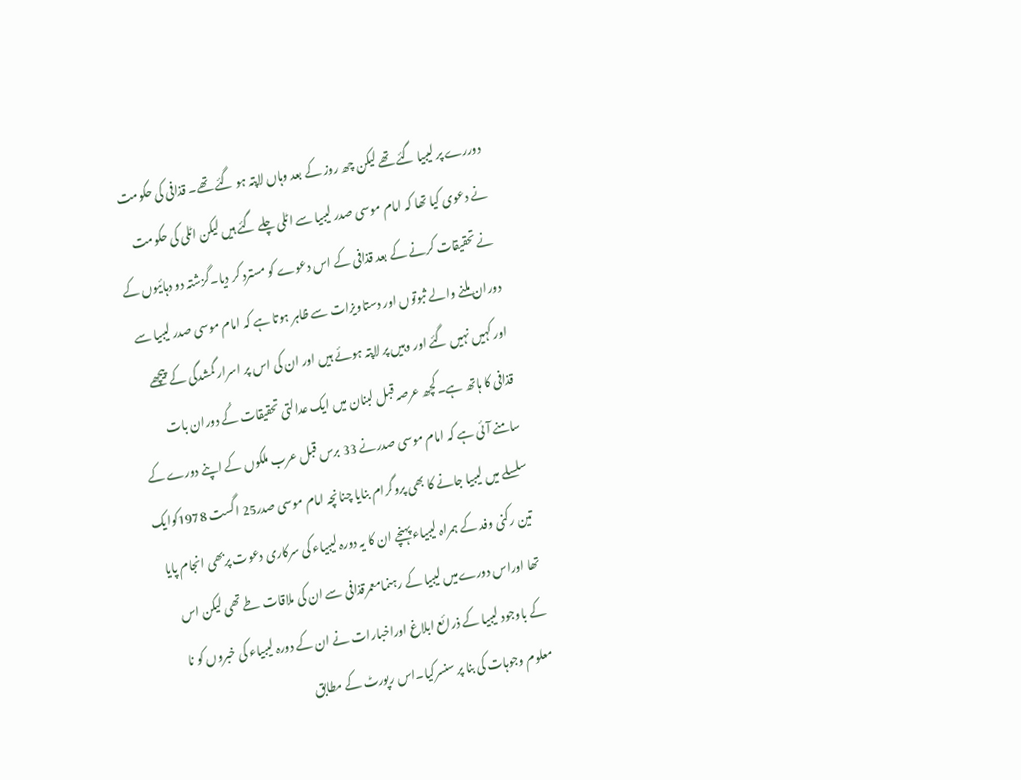دوررے پر لیبیا گئے تھے لیکن چھ روز کے بعد وہاں لاپتہ ہو گئے تھے۔ قذافی کی حکومت نے دعوی کیا تھا کہ امام موسی صدر لیبیا سے اٹلی چلے گئے ہیں لیکن اٹلی کی حکومت نے تحقیقات کرنے کے بعد قذافی کے اس دعوے کو مسترد کر دیا۔گزشتہ دو دہائیوں کے دوران ملنے والے ثبوتوں اور دستاویزات سے ظاہر ہوتا ہے کہ امام موسی صدر لیبیا سے اور کہیں نہیں گئے اور وہیں پر لاپتہ ہوئے ہیں اور ان کی اس پر اسرار گمشدگی کے پیچھے قذافی کا ہاتھ ہے۔کچھ عرصہ قبل لبنان میں ایک عدالتی تحقیقات کُے دوران بات سامنے آئی ہے کہ امام موسی صدرنے 33 برس قبل عرب ملکوں کے اپنے دورے کے سلسلے میں لیبیا جانے کا بھی پروگرام بنایا چنانچہ امام موسی صدر25 اگست 1978کوایک تین رکنی وفد کے ہمراہ لیبیاء پہنچے ان کا یہ دورہ لیبیاء کی سرکاری دعوت پربھی انجام پایا تھا اوراس دورےمیں لیبیا کے رہنمامعمرقذافی سے ان کی ملاقات طے تھی لیکن اس کے باوجود لیبیا کے ذرائع ابلاغ اوراخبارات نے ان کے دورہ لیبیاء کی خبروں کو نا معلوم وجوہات کی بنا پر سنسرکیا۔اس رپورٹ کے مطابق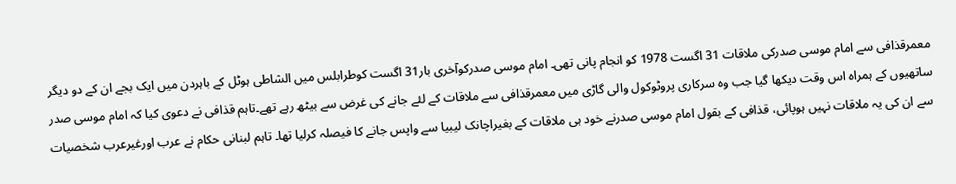معمرقذافی سے امام موسی صدرکی ملاقات 31 اگست 1978 کو انجام پانی تھی۔ امام موسی صدرکوآخری بار31 اگست کوطرابلس میں الشاطی ہوٹل کے باہردن میں ایک بجے ان کے دو دیگر ساتھیوں کے ہمراہ اس وقت دیکھا گیا جب وہ سرکاری پروٹوکول والی گاڑی میں معمرقذافی سے ملاقات کے لئے جانے کی غرض سے بیٹھ رہے تھے۔تاہم قذافی نے دعوی کیا کہ امام موسی صدر سے ان کی یہ ملاقات نہيں ہوپائی، قذافی کے بقول امام موسی صدرنے خود ہی ملاقات کے بغیراچانک لیبیا سے واپس جانے کا فیصلہ کرلیا تھا۔ تاہم لبنانی حکام نے عرب اورغیرعرب شخصیات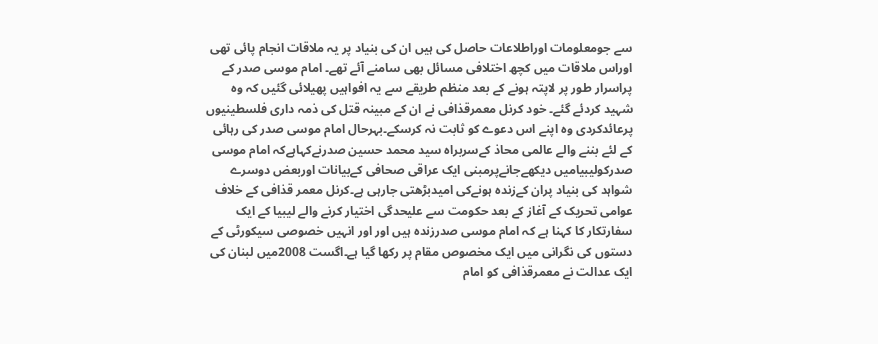سے جومعلومات اوراطلاعات حاصل کی ہيں ان کی بنیاد پر یہ ملاقات انجام پائی تھی اوراس ملاقات میں کچھ اختلافی مسائل بھی سامنے آئے تھے۔ امام موسی صدر کے پراسرار طور پر لاپتہ ہونے کے بعد منظم طریقے سے یہ افواہيں پھیلائی گئيں کہ وہ شہید کردئے گئے۔ خود کرنل معمرقذافی نے ان کے مبینہ قتل کی ذمہ داری فلسطینیوں پرعائدکردی وہ اپنے اس دعوے کو ثابت نہ کرسکے۔بہرحال امام موسی صدر کی رہائی کے لئے بننے والے عالمی محاذ کےسربراہ سید محمد حسین صدرنےکہاہےکہ امام موسی صدرکولیبیامیں دیکھےجانےپرمبنی ایک عراقی صحافی کےبیانات اوربعض دوسرے شواہد کی بنیاد پران کےزندہ ہونےکی امیدبڑھتی جارہی ہے۔کرنل معمر قذافی کے خلاف عوامی تحریک کے آغاز کے بعد حکومت سے علیحدگی اختیار کرنے والے لیبیا کے ایک سفارتکار کا کہنا ہے کہ امام موسی صدرزندہ ہیں اور اور انہیں خصوصی سیکورٹی کے دستوں کی نگرانی میں ایک مخصوص مقام پر رکھا گیا ہے۔اگست 2008میں لبنان کی ایک عدالت نے معمرقذافی کو امام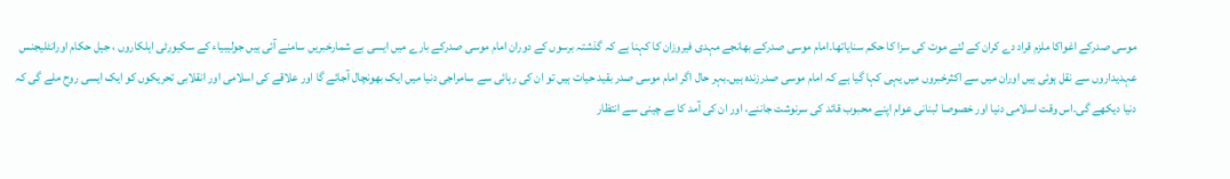موسی صدرکے اغواکا ملزم قراد دے کران کے لئے موت کی سزا کا حکم سنایاتھا۔امام موسی صدرکے بھانجے مہدی فیروزان کا کہنا ہے کہ گذشتہ برسوں کے دوران امام موسی صدرکے بارے میں ایسی بے شمارخبريں سامنے آئی ہیں جولیبیاء کے سکیورٹی اہلکاروں ، جیل حکام اورانٹلیجنس عہدیداروں سے نقل ہوئی ہیں اوران میں سے اکثرخبروں میں یہی کہا گیا ہے کہ امام موسی صدرزندہ ہيں۔بہر حال اگر امام موسی صدر بقید حیات ہیں تو ان کی رہائی سے سامراجی دنیا میں ایک بھونچال آجائے گا اور علاقے کی اسلامی اور انقلابی تحریکوں کو ایک ایسی روح ملے گی کہ دنیا دیکھے گی۔اس وقت اسلامی دنیا اور خصوصا لبنانی عوام اپنے محبوب قائد کی سرنوشت جاننے، اور ان کی آمد کا بے چینی سے انتظار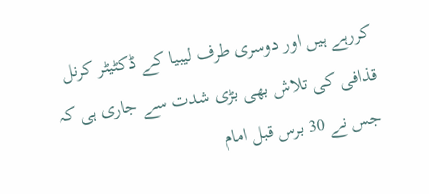کررہے ہیں اور دوسری طرف لیبیا کے ڈکٹیٹر کرنل قذافی کی تلاش بھی بڑی شدت سے جاری ہی کہ جس نے 30 برس قبل امام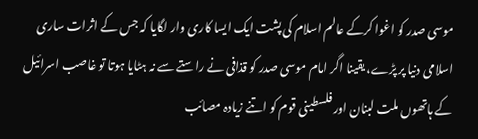موسی صدر کو اغوا کرکے عالم اسلام کی پشت ایک ایسا کاری وار لگایا کہ جس کے اثرات ساری اسلامی دنیا پر پڑے، یقینا اگر امام موسی صدر کو قذافی نے راستے سے نہ ہٹایا ہوتا تو غاصب اسرائیل کے ہاتھوں ملت لبنان اور فلسطینی قوم کو اتنے زیادہ مصائب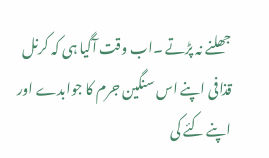جھلنے نہ پڑتے ۔اب وقت آگیا ہی کہ کرنل قذافی اپنے اس سنگین جرم کا جوابدے اور اپنے کئے کی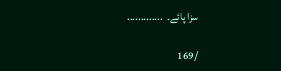سزا پائے۔  .............

/169